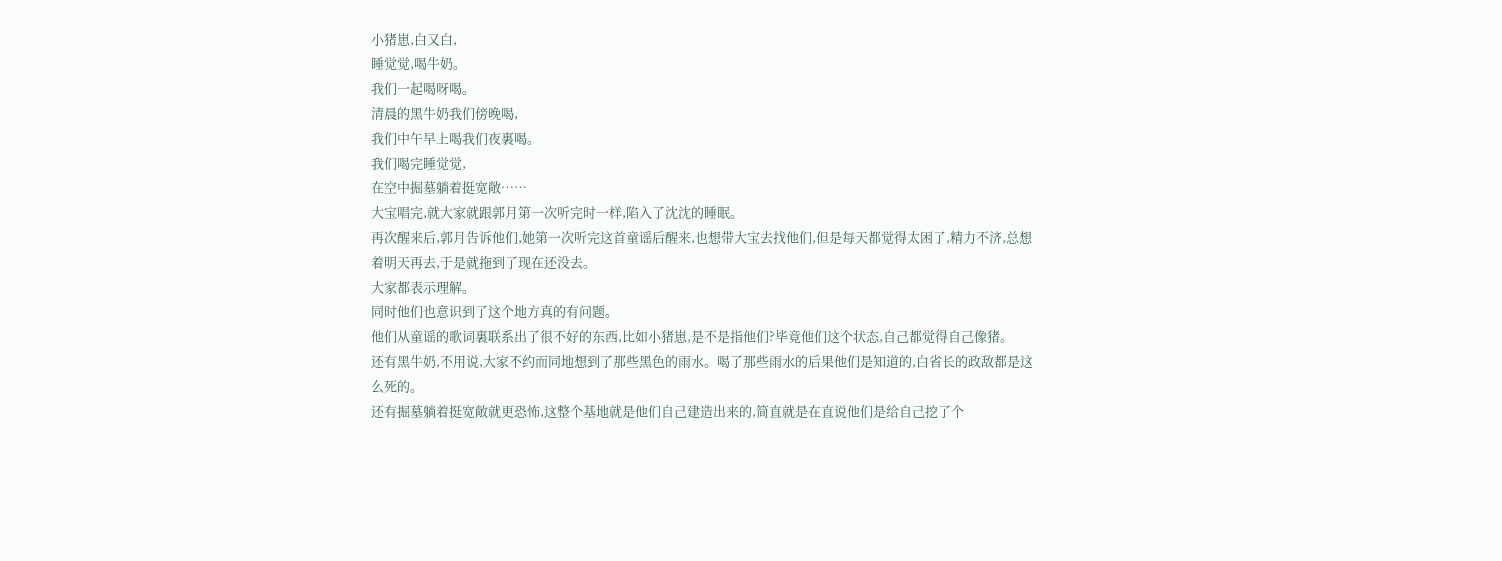小猪崽,白又白,
睡觉觉,喝牛奶。
我们一起喝呀喝。
清晨的黑牛奶我们傍晚喝,
我们中午早上喝我们夜裏喝。
我们喝完睡觉觉,
在空中掘墓躺着挺宽敞……
大宝唱完,就大家就跟郭月第一次听完时一样,陷入了沈沈的睡眠。
再次醒来后,郭月告诉他们,她第一次听完这首童谣后醒来,也想带大宝去找他们,但是每天都觉得太困了,精力不济,总想着明天再去,于是就拖到了现在还没去。
大家都表示理解。
同时他们也意识到了这个地方真的有问题。
他们从童谣的歌词裏联系出了很不好的东西,比如小猪崽,是不是指他们?毕竟他们这个状态,自己都觉得自己像猪。
还有黑牛奶,不用说,大家不约而同地想到了那些黑色的雨水。喝了那些雨水的后果他们是知道的,白省长的政敌都是这么死的。
还有掘墓躺着挺宽敞就更恐怖,这整个基地就是他们自己建造出来的,简直就是在直说他们是给自己挖了个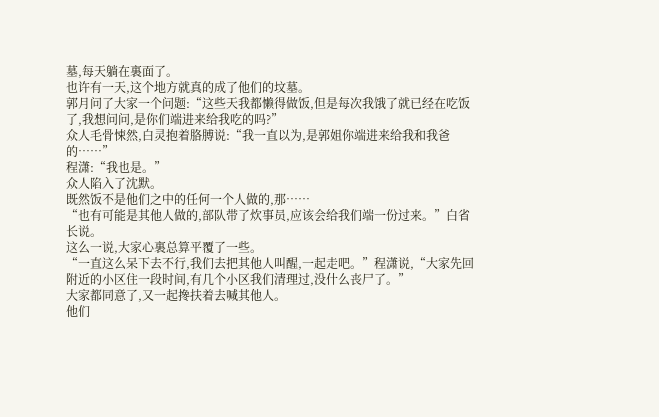墓,每天躺在裏面了。
也许有一天,这个地方就真的成了他们的坟墓。
郭月问了大家一个问题:“这些天我都懒得做饭,但是每次我饿了就已经在吃饭了,我想问问,是你们端进来给我吃的吗?”
众人毛骨悚然,白灵抱着胳膊说:“我一直以为,是郭姐你端进来给我和我爸的……”
程潇:“我也是。”
众人陷入了沈默。
既然饭不是他们之中的任何一个人做的,那……
“也有可能是其他人做的,部队带了炊事员,应该会给我们端一份过来。”白省长说。
这么一说,大家心裏总算平覆了一些。
“一直这么呆下去不行,我们去把其他人叫醒,一起走吧。”程潇说,“大家先回附近的小区住一段时间,有几个小区我们清理过,没什么丧尸了。”
大家都同意了,又一起搀扶着去喊其他人。
他们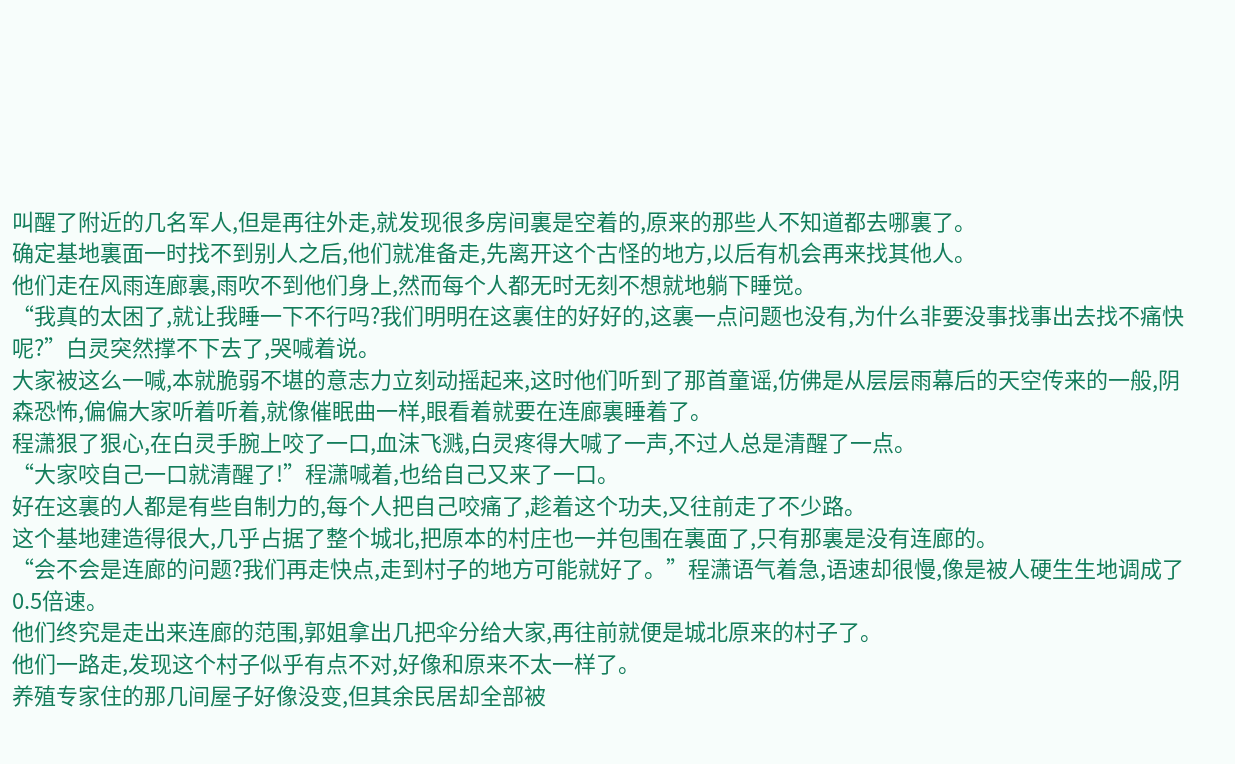叫醒了附近的几名军人,但是再往外走,就发现很多房间裏是空着的,原来的那些人不知道都去哪裏了。
确定基地裏面一时找不到别人之后,他们就准备走,先离开这个古怪的地方,以后有机会再来找其他人。
他们走在风雨连廊裏,雨吹不到他们身上,然而每个人都无时无刻不想就地躺下睡觉。
“我真的太困了,就让我睡一下不行吗?我们明明在这裏住的好好的,这裏一点问题也没有,为什么非要没事找事出去找不痛快呢?”白灵突然撑不下去了,哭喊着说。
大家被这么一喊,本就脆弱不堪的意志力立刻动摇起来,这时他们听到了那首童谣,仿佛是从层层雨幕后的天空传来的一般,阴森恐怖,偏偏大家听着听着,就像催眠曲一样,眼看着就要在连廊裏睡着了。
程潇狠了狠心,在白灵手腕上咬了一口,血沫飞溅,白灵疼得大喊了一声,不过人总是清醒了一点。
“大家咬自己一口就清醒了!”程潇喊着,也给自己又来了一口。
好在这裏的人都是有些自制力的,每个人把自己咬痛了,趁着这个功夫,又往前走了不少路。
这个基地建造得很大,几乎占据了整个城北,把原本的村庄也一并包围在裏面了,只有那裏是没有连廊的。
“会不会是连廊的问题?我们再走快点,走到村子的地方可能就好了。”程潇语气着急,语速却很慢,像是被人硬生生地调成了0.5倍速。
他们终究是走出来连廊的范围,郭姐拿出几把伞分给大家,再往前就便是城北原来的村子了。
他们一路走,发现这个村子似乎有点不对,好像和原来不太一样了。
养殖专家住的那几间屋子好像没变,但其余民居却全部被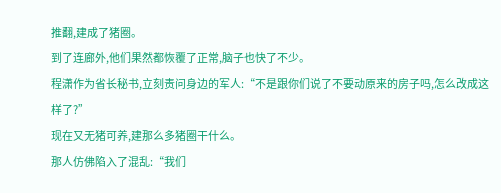推翻,建成了猪圈。
到了连廊外,他们果然都恢覆了正常,脑子也快了不少。
程潇作为省长秘书,立刻责问身边的军人:“不是跟你们说了不要动原来的房子吗,怎么改成这样了?”
现在又无猪可养,建那么多猪圈干什么。
那人仿佛陷入了混乱:“我们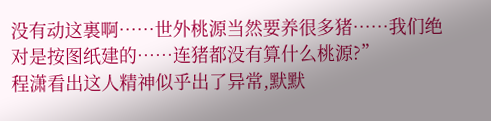没有动这裏啊……世外桃源当然要养很多猪……我们绝对是按图纸建的……连猪都没有算什么桃源?”
程潇看出这人精神似乎出了异常,默默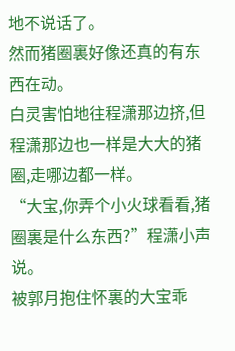地不说话了。
然而猪圈裏好像还真的有东西在动。
白灵害怕地往程潇那边挤,但程潇那边也一样是大大的猪圈,走哪边都一样。
“大宝,你弄个小火球看看,猪圈裏是什么东西?”程潇小声说。
被郭月抱住怀裏的大宝乖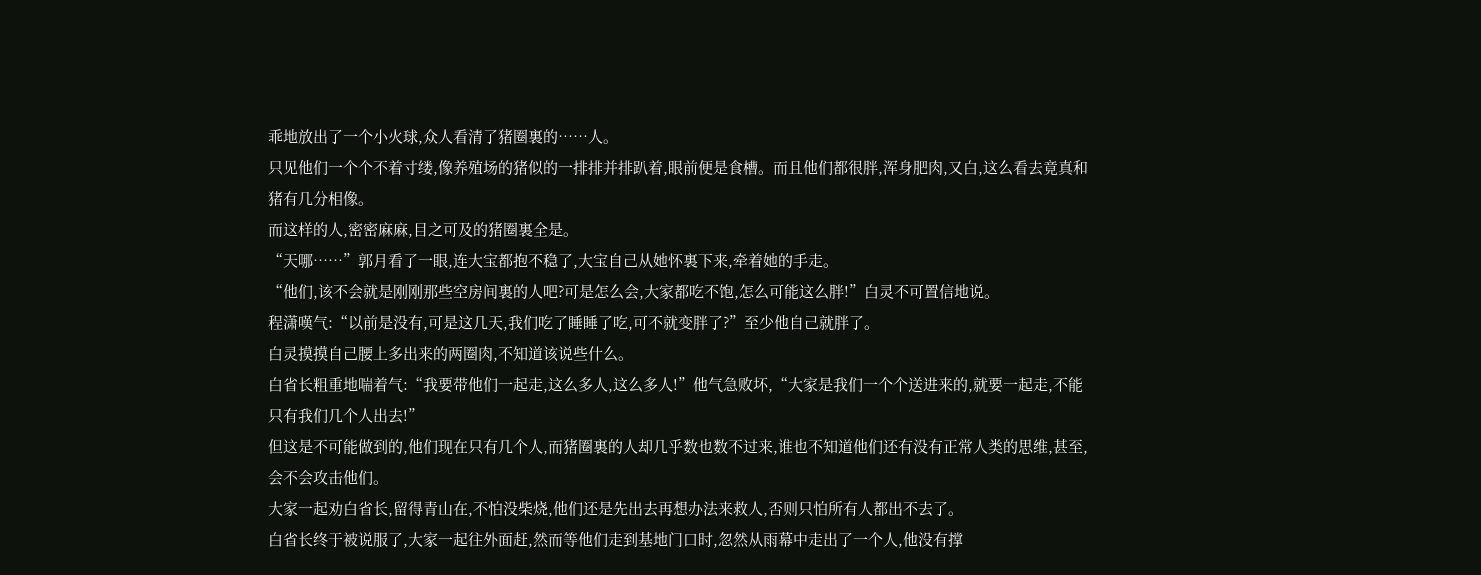乖地放出了一个小火球,众人看清了猪圈裏的……人。
只见他们一个个不着寸缕,像养殖场的猪似的一排排并排趴着,眼前便是食槽。而且他们都很胖,浑身肥肉,又白,这么看去竟真和猪有几分相像。
而这样的人,密密麻麻,目之可及的猪圈裏全是。
“天哪……”郭月看了一眼,连大宝都抱不稳了,大宝自己从她怀裏下来,牵着她的手走。
“他们,该不会就是刚刚那些空房间裏的人吧?可是怎么会,大家都吃不饱,怎么可能这么胖!”白灵不可置信地说。
程潇嘆气:“以前是没有,可是这几天,我们吃了睡睡了吃,可不就变胖了?”至少他自己就胖了。
白灵摸摸自己腰上多出来的两圈肉,不知道该说些什么。
白省长粗重地喘着气:“我要带他们一起走,这么多人,这么多人!”他气急败坏,“大家是我们一个个送进来的,就要一起走,不能只有我们几个人出去!”
但这是不可能做到的,他们现在只有几个人,而猪圈裏的人却几乎数也数不过来,谁也不知道他们还有没有正常人类的思维,甚至,会不会攻击他们。
大家一起劝白省长,留得青山在,不怕没柴烧,他们还是先出去再想办法来救人,否则只怕所有人都出不去了。
白省长终于被说服了,大家一起往外面赶,然而等他们走到基地门口时,忽然从雨幕中走出了一个人,他没有撑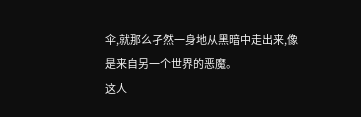伞,就那么孑然一身地从黑暗中走出来,像是来自另一个世界的恶魔。
这人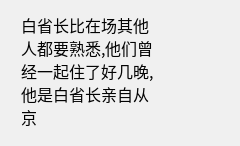白省长比在场其他人都要熟悉,他们曾经一起住了好几晚,他是白省长亲自从京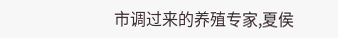市调过来的养殖专家,夏侯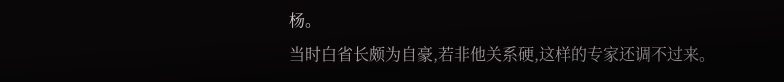杨。
当时白省长颇为自豪,若非他关系硬,这样的专家还调不过来。